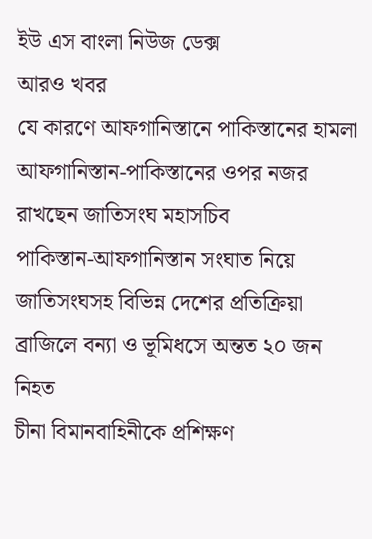ইউ এস বাংলা নিউজ ডেক্স
আরও খবর
যে কারণে আফগানিস্তানে পাকিস্তানের হামলা
আফগানিস্তান-পাকিস্তানের ওপর নজর রাখছেন জাতিসংঘ মহাসচিব
পাকিস্তান-আফগানিস্তান সংঘাত নিয়ে জাতিসংঘসহ বিভিন্ন দেশের প্রতিক্রিয়া
ব্রাজিলে বন্যা ও ভূমিধসে অন্তত ২০ জন নিহত
চীনা বিমানবাহিনীকে প্রশিক্ষণ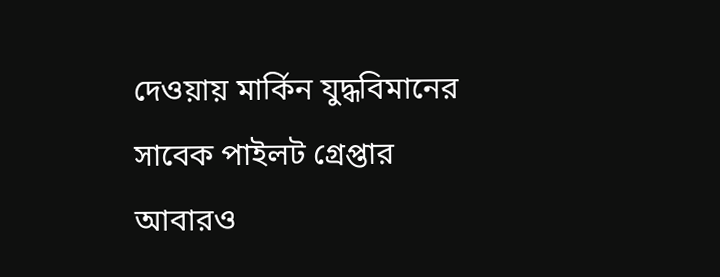দেওয়ায় মার্কিন যুদ্ধবিমানের সাবেক পাইলট গ্রেপ্তার
আবারও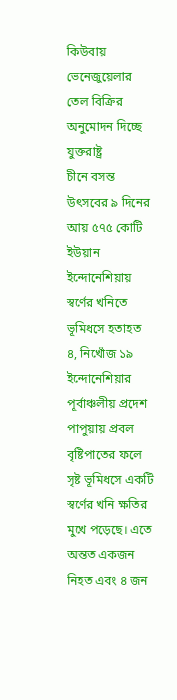কিউবায় ভেনেজুয়েলার তেল বিক্রির অনুমোদন দিচ্ছে যুক্তরাষ্ট্র
চীনে বসন্ত উৎসবের ৯ দিনের আয় ৫৭৫ কোটি ইউয়ান
ইন্দোনেশিয়ায় স্বর্ণের খনিতে ভূমিধসে হতাহত ৪, নিখোঁজ ১৯
ইন্দোনেশিয়ার পূর্বাঞ্চলীয় প্রদেশ পাপুয়ায় প্রবল বৃষ্টিপাতের ফলে সৃষ্ট ভূমিধসে একটি স্বর্ণের খনি ক্ষতির মুখে পড়েছে। এতে অন্তত একজন নিহত এবং ৪ জন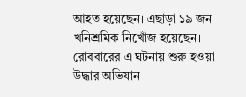আহত হয়েছেন। এছাড়া ১৯ জন খনিশ্রমিক নিখোঁজ হয়েছেন। রোববারের এ ঘটনায় শুরু হওয়া উদ্ধার অভিযান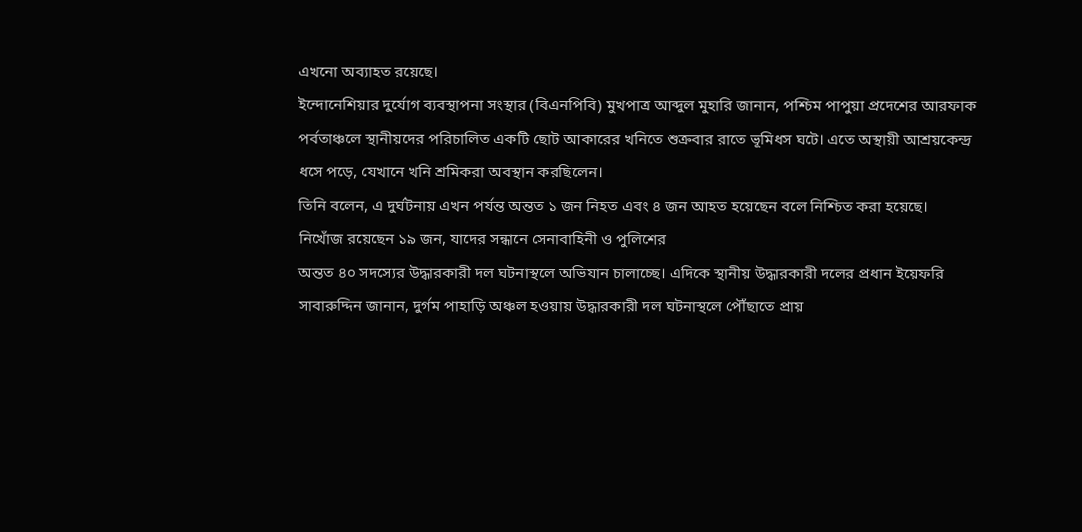এখনো অব্যাহত রয়েছে।
ইন্দোনেশিয়ার দুর্যোগ ব্যবস্থাপনা সংস্থার (বিএনপিবি) মুখপাত্র আব্দুল মুহারি জানান, পশ্চিম পাপুয়া প্রদেশের আরফাক পর্বতাঞ্চলে স্থানীয়দের পরিচালিত একটি ছোট আকারের খনিতে শুক্রবার রাতে ভূমিধস ঘটে। এতে অস্থায়ী আশ্রয়কেন্দ্র ধসে পড়ে, যেখানে খনি শ্রমিকরা অবস্থান করছিলেন।
তিনি বলেন, এ দুর্ঘটনায় এখন পর্যন্ত অন্তত ১ জন নিহত এবং ৪ জন আহত হয়েছেন বলে নিশ্চিত করা হয়েছে। নিখোঁজ রয়েছেন ১৯ জন, যাদের সন্ধানে সেনাবাহিনী ও পুলিশের
অন্তত ৪০ সদস্যের উদ্ধারকারী দল ঘটনাস্থলে অভিযান চালাচ্ছে। এদিকে স্থানীয় উদ্ধারকারী দলের প্রধান ইয়েফরি সাবারুদ্দিন জানান, দুর্গম পাহাড়ি অঞ্চল হওয়ায় উদ্ধারকারী দল ঘটনাস্থলে পৌঁছাতে প্রায়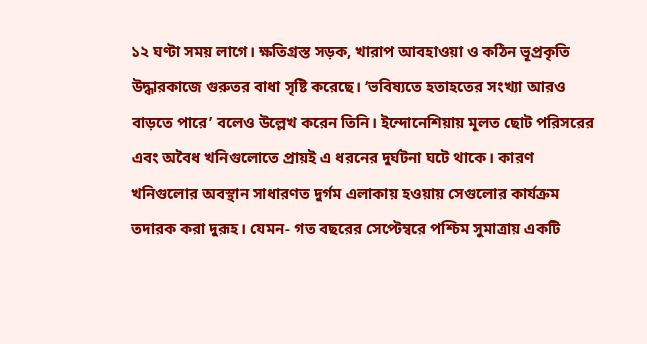১২ ঘণ্টা সময় লাগে। ক্ষতিগ্রস্ত সড়ক, খারাপ আবহাওয়া ও কঠিন ভূপ্রকৃতি উদ্ধারকাজে গুরুতর বাধা সৃষ্টি করেছে। ‘ভবিষ্যতে হতাহতের সংখ্যা আরও বাড়তে পারে’ বলেও উল্লেখ করেন তিনি। ইন্দোনেশিয়ায় মূলত ছোট পরিসরের এবং অবৈধ খনিগুলোতে প্রায়ই এ ধরনের দুর্ঘটনা ঘটে থাকে। কারণ খনিগুলোর অবস্থান সাধারণত দুর্গম এলাকায় হওয়ায় সেগুলোর কার্যক্রম তদারক করা দুরূহ। যেমন- গত বছরের সেপ্টেম্বরে পশ্চিম সুমাত্রায় একটি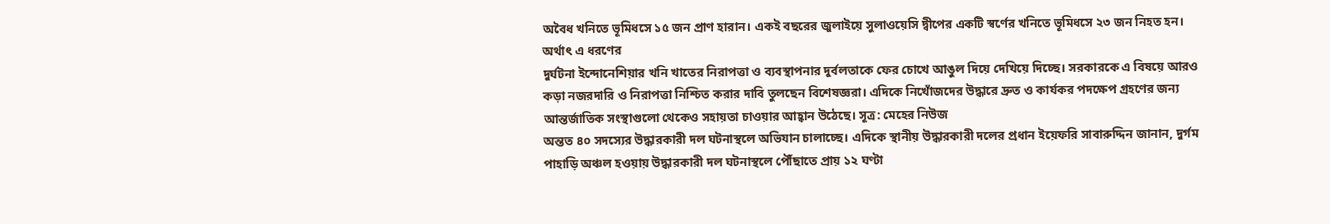অবৈধ খনিতে ভূমিধসে ১৫ জন প্রাণ হারান। একই বছরের জুলাইয়ে সুলাওয়েসি দ্বীপের একটি স্বর্ণের খনিতে ভূমিধসে ২৩ জন নিহত হন। অর্থাৎ এ ধরণের
দুর্ঘটনা ইন্দোনেশিয়ার খনি খাতের নিরাপত্তা ও ব্যবস্থাপনার দুর্বলতাকে ফের চোখে আঙুল দিয়ে দেখিয়ে দিচ্ছে। সরকারকে এ বিষয়ে আরও কড়া নজরদারি ও নিরাপত্তা নিশ্চিত করার দাবি তুলছেন বিশেষজ্ঞরা। এদিকে নিখোঁজদের উদ্ধারে দ্রুত ও কার্যকর পদক্ষেপ গ্রহণের জন্য আন্তর্জাতিক সংস্থাগুলো থেকেও সহায়তা চাওয়ার আহ্বান উঠেছে। সূত্র: মেহের নিউজ
অন্তত ৪০ সদস্যের উদ্ধারকারী দল ঘটনাস্থলে অভিযান চালাচ্ছে। এদিকে স্থানীয় উদ্ধারকারী দলের প্রধান ইয়েফরি সাবারুদ্দিন জানান, দুর্গম পাহাড়ি অঞ্চল হওয়ায় উদ্ধারকারী দল ঘটনাস্থলে পৌঁছাতে প্রায় ১২ ঘণ্টা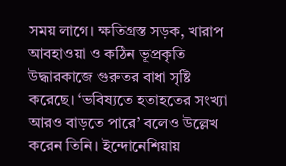সময় লাগে। ক্ষতিগ্রস্ত সড়ক, খারাপ আবহাওয়া ও কঠিন ভূপ্রকৃতি উদ্ধারকাজে গুরুতর বাধা সৃষ্টি করেছে। ‘ভবিষ্যতে হতাহতের সংখ্যা আরও বাড়তে পারে’ বলেও উল্লেখ করেন তিনি। ইন্দোনেশিয়ায়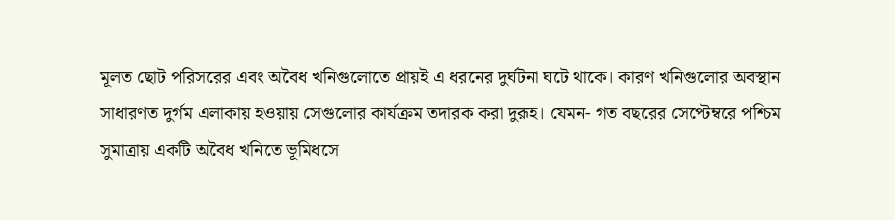মূলত ছোট পরিসরের এবং অবৈধ খনিগুলোতে প্রায়ই এ ধরনের দুর্ঘটনা ঘটে থাকে। কারণ খনিগুলোর অবস্থান সাধারণত দুর্গম এলাকায় হওয়ায় সেগুলোর কার্যক্রম তদারক করা দুরূহ। যেমন- গত বছরের সেপ্টেম্বরে পশ্চিম সুমাত্রায় একটি অবৈধ খনিতে ভূমিধসে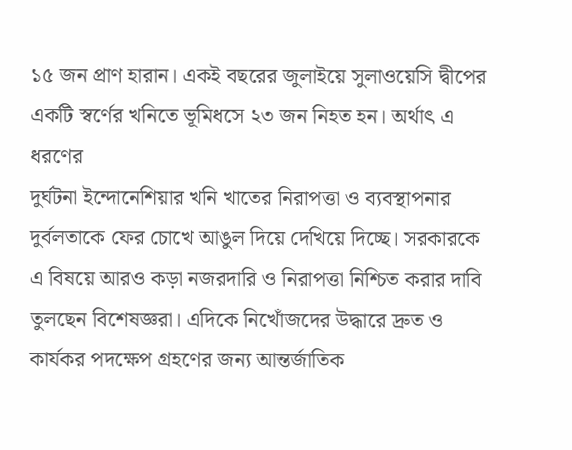১৫ জন প্রাণ হারান। একই বছরের জুলাইয়ে সুলাওয়েসি দ্বীপের একটি স্বর্ণের খনিতে ভূমিধসে ২৩ জন নিহত হন। অর্থাৎ এ ধরণের
দুর্ঘটনা ইন্দোনেশিয়ার খনি খাতের নিরাপত্তা ও ব্যবস্থাপনার দুর্বলতাকে ফের চোখে আঙুল দিয়ে দেখিয়ে দিচ্ছে। সরকারকে এ বিষয়ে আরও কড়া নজরদারি ও নিরাপত্তা নিশ্চিত করার দাবি তুলছেন বিশেষজ্ঞরা। এদিকে নিখোঁজদের উদ্ধারে দ্রুত ও কার্যকর পদক্ষেপ গ্রহণের জন্য আন্তর্জাতিক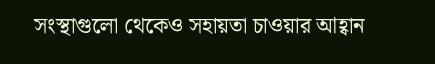সংস্থাগুলো থেকেও সহায়তা চাওয়ার আহ্বান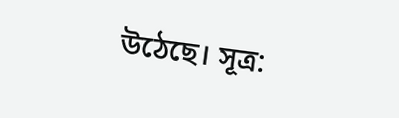উঠেছে। সূত্র: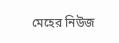মেহের নিউজ